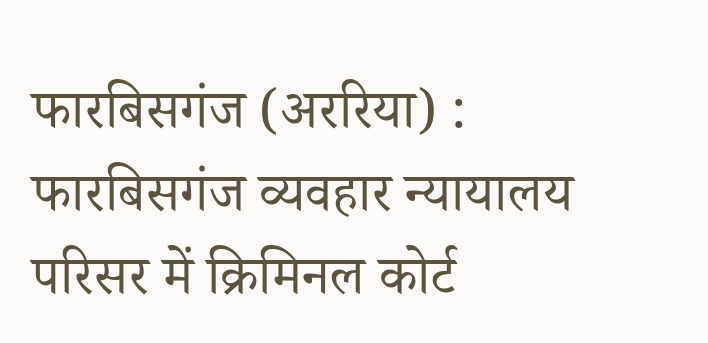फारबिसगंज (अररिया) : फारबिसगंज व्यवहार न्यायालय परिसर में क्रिमिनल कोर्ट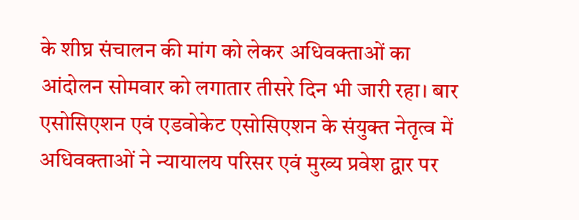के शीघ्र संचालन की मांग को लेकर अधिवक्ताओं का आंदोलन सोमवार को लगातार तीसरे दिन भी जारी रहा। बार एसोसिएशन एवं एडवोकेट एसोसिएशन के संयुक्त नेतृत्व में अधिवक्ताओं ने न्यायालय परिसर एवं मुख्य प्रवेश द्वार पर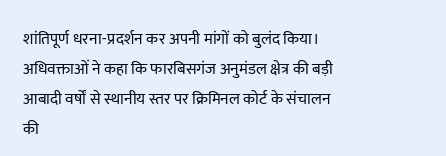शांतिपूर्ण धरना-प्रदर्शन कर अपनी मांगों को बुलंद किया।
अधिवक्ताओं ने कहा कि फारबिसगंज अनुमंडल क्षेत्र की बड़ी आबादी वर्षों से स्थानीय स्तर पर क्रिमिनल कोर्ट के संचालन की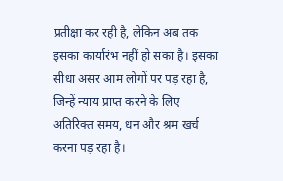प्रतीक्षा कर रही है, लेकिन अब तक इसका कार्यारंभ नहीं हो सका है। इसका सीधा असर आम लोगों पर पड़ रहा है, जिन्हें न्याय प्राप्त करने के लिए अतिरिक्त समय, धन और श्रम खर्च करना पड़ रहा है।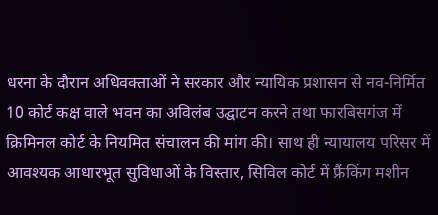धरना के दौरान अधिवक्ताओं ने सरकार और न्यायिक प्रशासन से नव-निर्मित 10 कोर्ट कक्ष वाले भवन का अविलंब उद्घाटन करने तथा फारबिसगंज में क्रिमिनल कोर्ट के नियमित संचालन की मांग की। साथ ही न्यायालय परिसर में आवश्यक आधारभूत सुविधाओं के विस्तार, सिविल कोर्ट में फ्रैंकिंग मशीन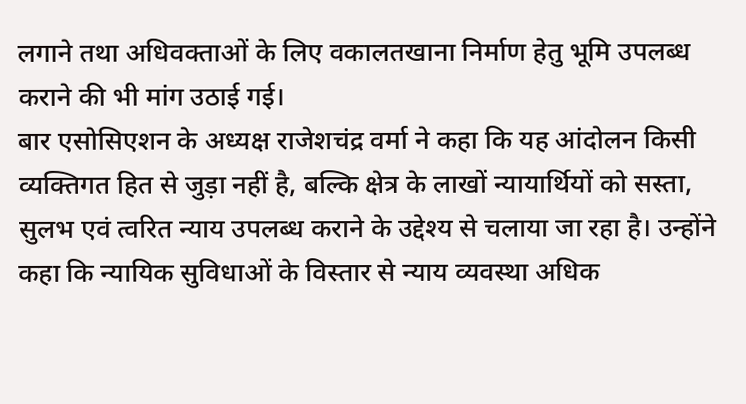लगाने तथा अधिवक्ताओं के लिए वकालतखाना निर्माण हेतु भूमि उपलब्ध कराने की भी मांग उठाई गई।
बार एसोसिएशन के अध्यक्ष राजेशचंद्र वर्मा ने कहा कि यह आंदोलन किसी व्यक्तिगत हित से जुड़ा नहीं है, बल्कि क्षेत्र के लाखों न्यायार्थियों को सस्ता, सुलभ एवं त्वरित न्याय उपलब्ध कराने के उद्देश्य से चलाया जा रहा है। उन्होंने कहा कि न्यायिक सुविधाओं के विस्तार से न्याय व्यवस्था अधिक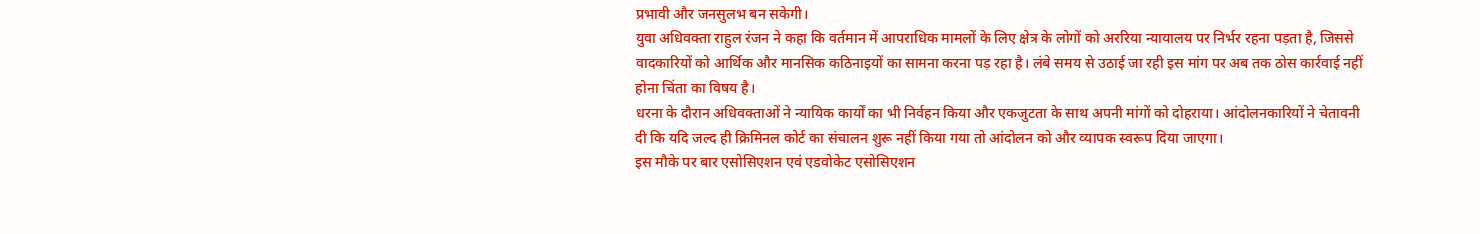प्रभावी और जनसुलभ बन सकेगी।
युवा अधिवक्ता राहुल रंजन ने कहा कि वर्तमान में आपराधिक मामलों के लिए क्षेत्र के लोगों को अररिया न्यायालय पर निर्भर रहना पड़ता है, जिससे वादकारियों को आर्थिक और मानसिक कठिनाइयों का सामना करना पड़ रहा है। लंबे समय से उठाई जा रही इस मांग पर अब तक ठोस कार्रवाई नहीं होना चिंता का विषय है।
धरना के दौरान अधिवक्ताओं ने न्यायिक कार्यों का भी निर्वहन किया और एकजुटता के साथ अपनी मांगों को दोहराया। आंदोलनकारियों ने चेतावनी दी कि यदि जल्द ही क्रिमिनल कोर्ट का संचालन शुरू नहीं किया गया तो आंदोलन को और व्यापक स्वरूप दिया जाएगा।
इस मौके पर बार एसोसिएशन एवं एडवोकेट एसोसिएशन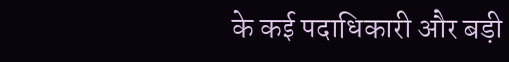के कई पदाधिकारी और बड़ी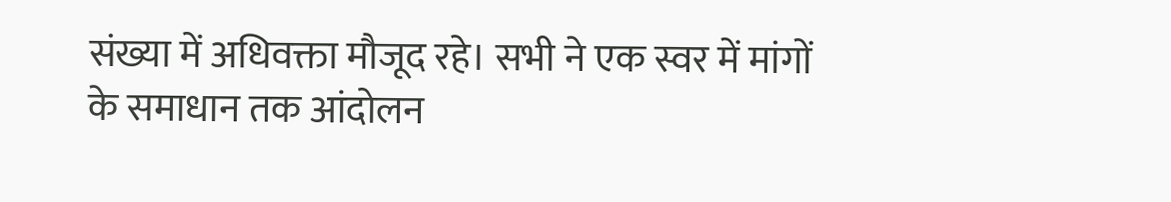संख्या में अधिवक्ता मौजूद रहे। सभी ने एक स्वर में मांगों के समाधान तक आंदोलन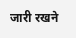जारी रखने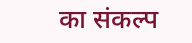का संकल्प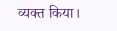व्यक्त किया।